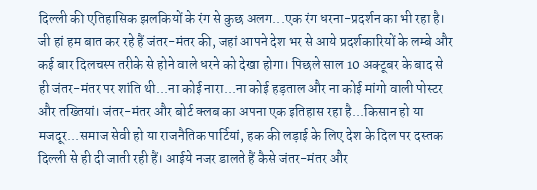दिल्ली की एतिहासिक झलकियों के रंग से कुछ अलग...एक रंग धरना-प्रदर्शन का भी रहा है। जी हां हम बात कर रहे हैं जंतर-मंतर की, जहां आपने देश भर से आये प्रदर्शकारियों के लम्बे और कई बार दिलचस्प तरीके से होने वाले धरने को देखा होगा। पिछले साल 10 अक्टूबर के बाद से ही जंतर-मंतर पर शांति थी...ना कोई नारा...ना कोई हड़ताल और ना कोई मांगो वाली पोस्टर और तख्तियां। जंतर-मंतर और बोर्ट क्लब का अपना एक इतिहास रहा है...किसान हो या मजदूर...समाज सेवी हो या राजनैतिक पार्टियां, हक की लड़ाई के लिए देश के दिल पर दस्तक दिल्ली से ही दी जाती रही हैं। आईये नजर डालते हैं कैसे जंतर-मंतर और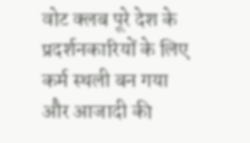वोट क्लब पूरे देश के प्रदर्शनकारियों के लिए कर्म स्थली बन गया और आजादी की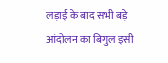लड़ाई के बाद सभी बड़े आंदोलन का बिगुल इसी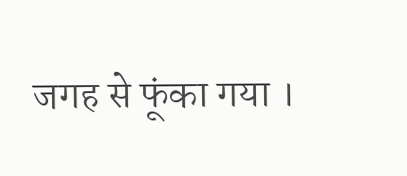जगह से फूंका गया ।